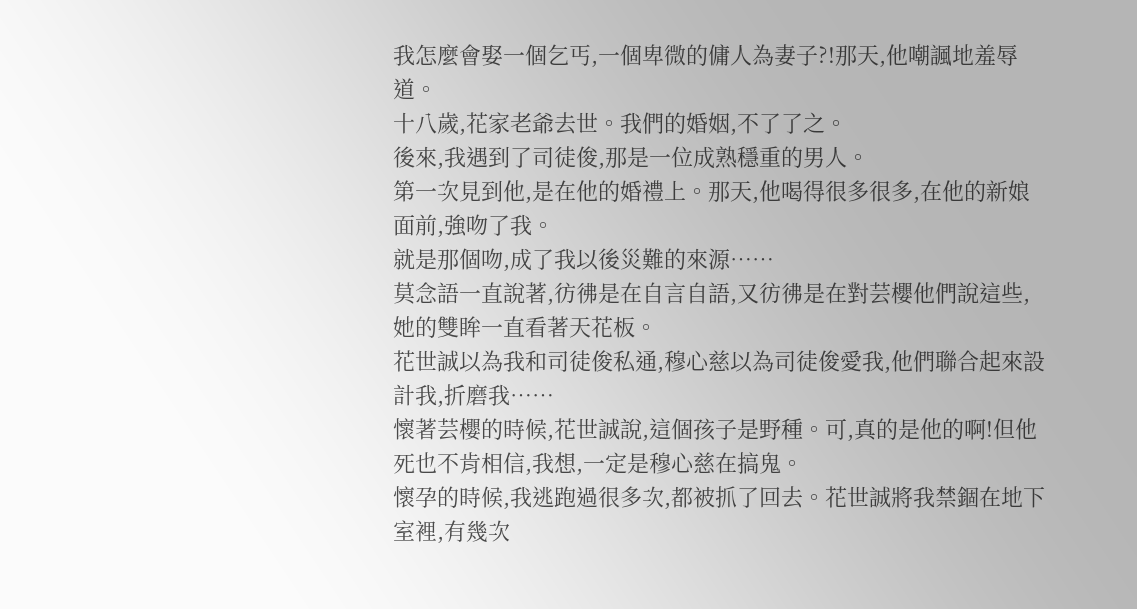我怎麼會娶一個乞丐,一個卑微的傭人為妻子?!那天,他嘲諷地羞辱道。
十八歲,花家老爺去世。我們的婚姻,不了了之。
後來,我遇到了司徒俊,那是一位成熟穩重的男人。
第一次見到他,是在他的婚禮上。那天,他喝得很多很多,在他的新娘面前,強吻了我。
就是那個吻,成了我以後災難的來源……
莫念語一直說著,彷彿是在自言自語,又彷彿是在對芸櫻他們說這些,她的雙眸一直看著天花板。
花世誠以為我和司徒俊私通,穆心慈以為司徒俊愛我,他們聯合起來設計我,折磨我……
懷著芸櫻的時候,花世誠說,這個孩子是野種。可,真的是他的啊!但他死也不肯相信,我想,一定是穆心慈在搞鬼。
懷孕的時候,我逃跑過很多次,都被抓了回去。花世誠將我禁錮在地下室裡,有幾次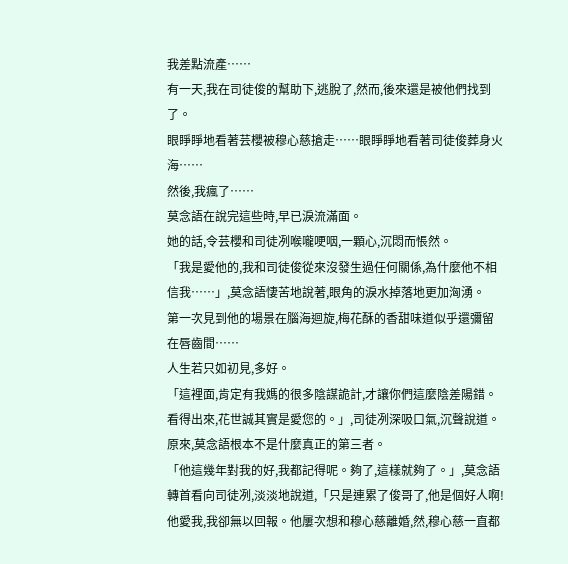我差點流產……
有一天,我在司徒俊的幫助下,逃脫了,然而,後來還是被他們找到了。
眼睜睜地看著芸櫻被穆心慈搶走……眼睜睜地看著司徒俊葬身火海……
然後,我瘋了……
莫念語在說完這些時,早已淚流滿面。
她的話,令芸櫻和司徒冽喉嚨哽咽,一顆心,沉悶而悵然。
「我是愛他的,我和司徒俊從來沒發生過任何關係,為什麼他不相信我……」,莫念語悽苦地說著,眼角的淚水掉落地更加洶湧。
第一次見到他的場景在腦海迴旋,梅花酥的香甜味道似乎還彌留在唇齒間……
人生若只如初見,多好。
「這裡面,肯定有我媽的很多陰謀詭計,才讓你們這麼陰差陽錯。看得出來,花世誠其實是愛您的。」,司徒冽深吸口氣,沉聲說道。
原來,莫念語根本不是什麼真正的第三者。
「他這幾年對我的好,我都記得呢。夠了,這樣就夠了。」,莫念語轉首看向司徒冽,淡淡地說道,「只是連累了俊哥了,他是個好人啊!他愛我,我卻無以回報。他屢次想和穆心慈離婚,然,穆心慈一直都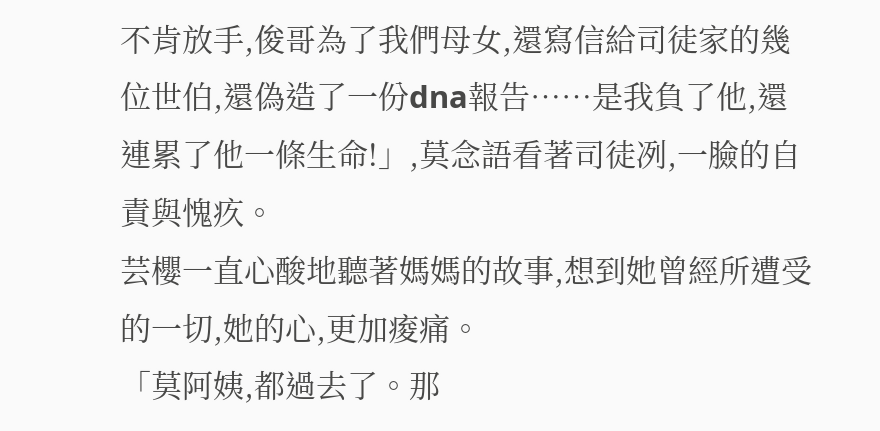不肯放手,俊哥為了我們母女,還寫信給司徒家的幾位世伯,還偽造了一份dna報告……是我負了他,還連累了他一條生命!」,莫念語看著司徒冽,一臉的自責與愧疚。
芸櫻一直心酸地聽著媽媽的故事,想到她曾經所遭受的一切,她的心,更加痠痛。
「莫阿姨,都過去了。那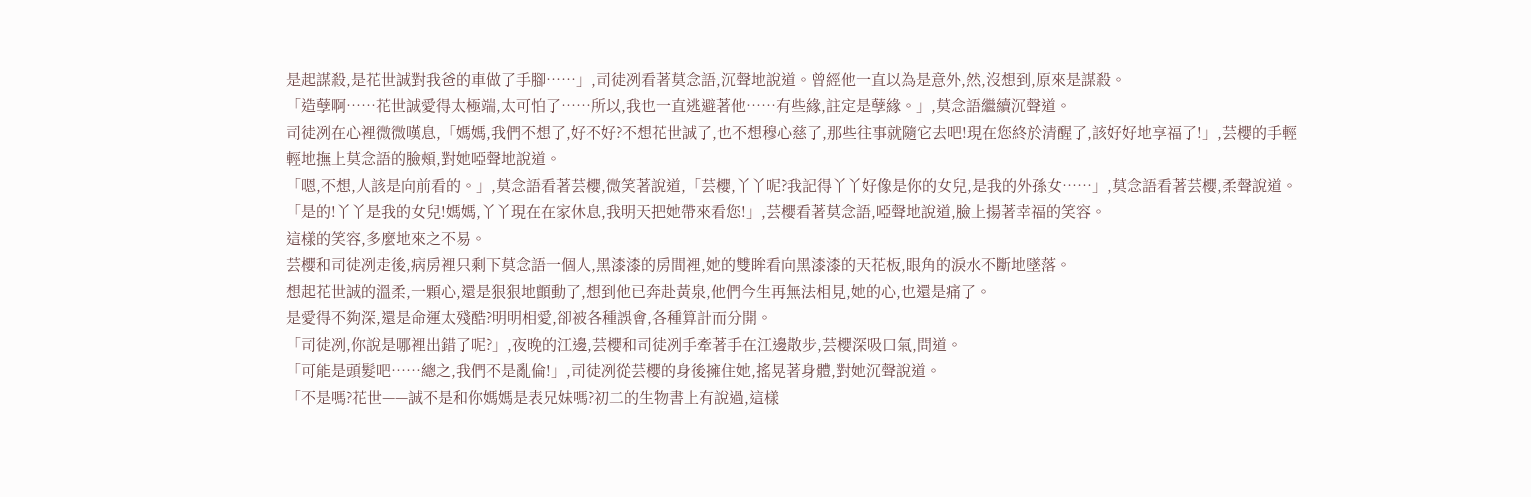是起謀殺,是花世誠對我爸的車做了手腳……」,司徒冽看著莫念語,沉聲地說道。曾經他一直以為是意外,然,沒想到,原來是謀殺。
「造孽啊……花世誠愛得太極端,太可怕了……所以,我也一直逃避著他……有些緣,註定是孽緣。」,莫念語繼續沉聲道。
司徒冽在心裡微微嘆息,「媽媽,我們不想了,好不好?不想花世誠了,也不想穆心慈了,那些往事就隨它去吧!現在您終於清醒了,該好好地享福了!」,芸櫻的手輕輕地撫上莫念語的臉頰,對她啞聲地說道。
「嗯,不想,人該是向前看的。」,莫念語看著芸櫻,微笑著說道,「芸櫻,丫丫呢?我記得丫丫好像是你的女兒,是我的外孫女……」,莫念語看著芸櫻,柔聲說道。
「是的!丫丫是我的女兒!媽媽,丫丫現在在家休息,我明天把她帶來看您!」,芸櫻看著莫念語,啞聲地說道,臉上揚著幸福的笑容。
這樣的笑容,多麼地來之不易。
芸櫻和司徒冽走後,病房裡只剩下莫念語一個人,黑漆漆的房間裡,她的雙眸看向黑漆漆的天花板,眼角的淚水不斷地墜落。
想起花世誠的溫柔,一顆心,還是狠狠地顫動了,想到他已奔赴黃泉,他們今生再無法相見,她的心,也還是痛了。
是愛得不夠深,還是命運太殘酷?明明相愛,卻被各種誤會,各種算計而分開。
「司徒冽,你說是哪裡出錯了呢?」,夜晚的江邊,芸櫻和司徒冽手牽著手在江邊散步,芸櫻深吸口氣,問道。
「可能是頭髮吧……總之,我們不是亂倫!」,司徒冽從芸櫻的身後擁住她,搖晃著身體,對她沉聲說道。
「不是嗎?花世——誠不是和你媽媽是表兄妹嗎?初二的生物書上有說過,這樣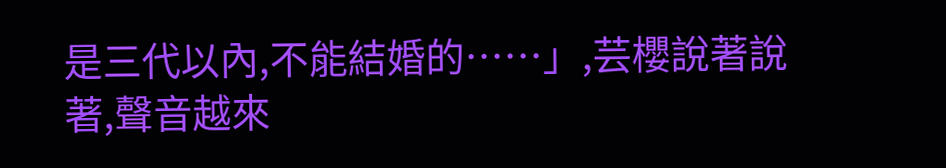是三代以內,不能結婚的……」,芸櫻說著說著,聲音越來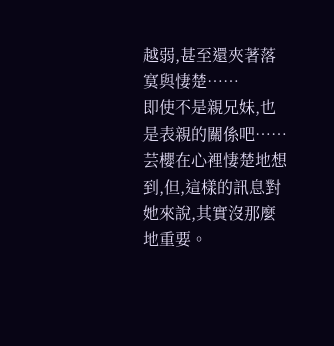越弱,甚至還夾著落寞與悽楚……
即使不是親兄妹,也是表親的關係吧……芸櫻在心裡悽楚地想到,但,這樣的訊息對她來說,其實沒那麼地重要。